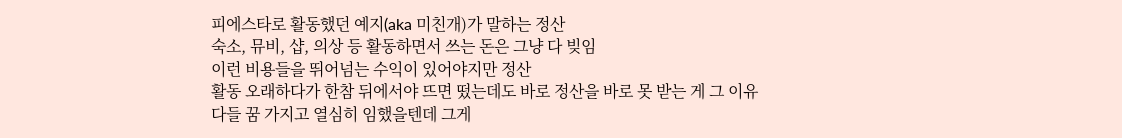피에스타로 활동했던 예지(aka 미친개)가 말하는 정산
숙소, 뮤비, 샵, 의상 등 활동하면서 쓰는 돈은 그냥 다 빚임
이런 비용들을 뛰어넘는 수익이 있어야지만 정산
활동 오래하다가 한참 뒤에서야 뜨면 떴는데도 바로 정산을 바로 못 받는 게 그 이유
다들 꿈 가지고 열심히 임했을텐데 그게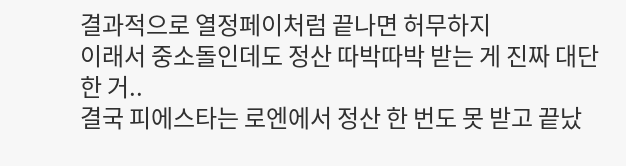결과적으로 열정페이처럼 끝나면 허무하지
이래서 중소돌인데도 정산 따박따박 받는 게 진짜 대단한 거..
결국 피에스타는 로엔에서 정산 한 번도 못 받고 끝났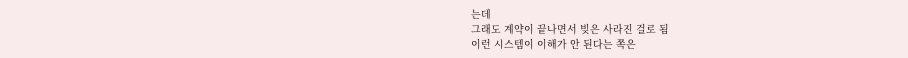는데
그래도 계약이 끝나면서 빚은 사라진 걸로 됨
이런 시스템이 이해가 안 된다는 쪽은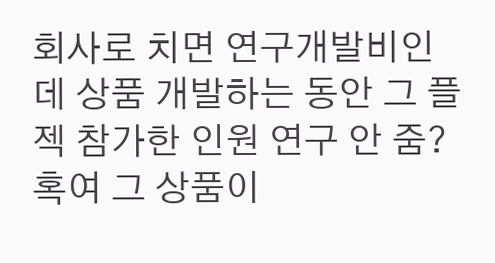회사로 치면 연구개발비인데 상품 개발하는 동안 그 플젝 참가한 인원 연구 안 줌? 혹여 그 상품이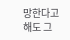망한다고 해도 그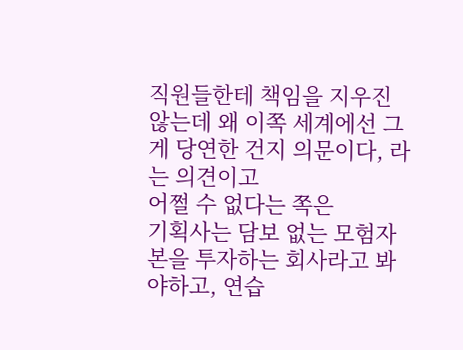직원들한테 책임을 지우진 않는데 왜 이쪽 세계에선 그게 당연한 건지 의문이다, 라는 의견이고
어쩔 수 없다는 쪽은
기획사는 담보 없는 모험자본을 투자하는 회사라고 봐야하고, 연습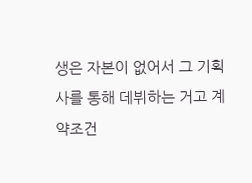생은 자본이 없어서 그 기획사를 통해 데뷔하는 거고 계약조건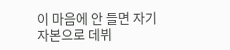이 마음에 안 들면 자기 자본으로 데뷔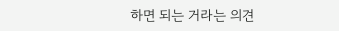하면 되는 거라는 의견